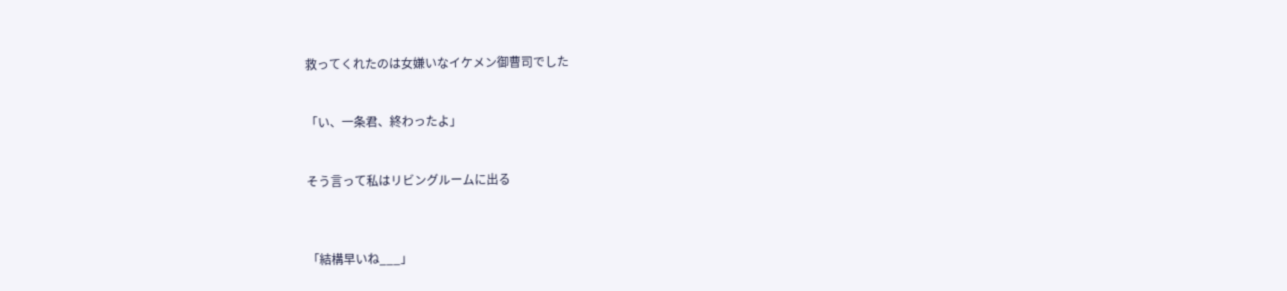救ってくれたのは女嫌いなイケメン御曹司でした


「い、一条君、終わったよ」


そう言って私はリビングルームに出る



「結構早いね___」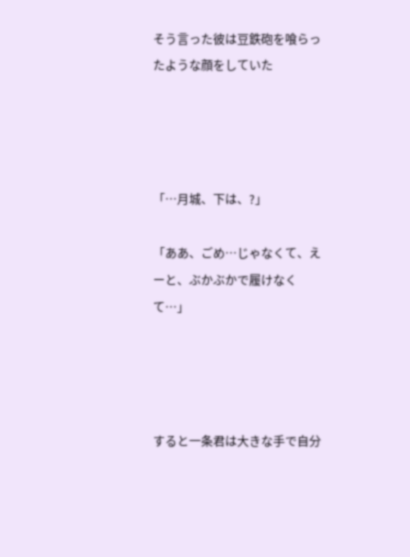そう言った彼は豆鉄砲を喰らったような顔をしていた




「…月城、下は、?」

「ああ、ごめ…じゃなくて、えーと、ぶかぶかで履けなくて…」




すると一条君は大きな手で自分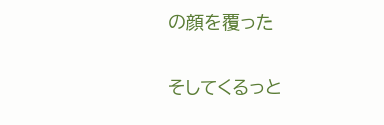の顔を覆った

そしてくるっと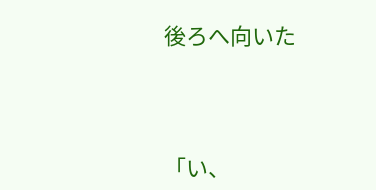後ろへ向いた



「い、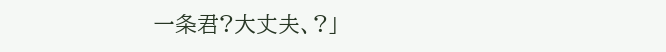一条君?大丈夫、?」